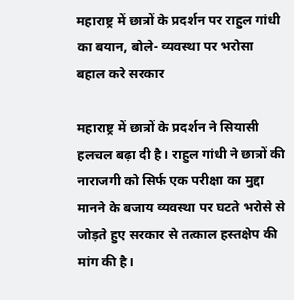महाराष्ट्र में छात्रों के प्रदर्शन पर राहुल गांधी का बयान, बोले- व्यवस्था पर भरोसा बहाल करे सरकार

महाराष्ट्र में छात्रों के प्रदर्शन ने सियासी हलचल बढ़ा दी है। राहुल गांधी ने छात्रों की नाराजगी को सिर्फ एक परीक्षा का मुद्दा मानने के बजाय व्यवस्था पर घटते भरोसे से जोड़ते हुए सरकार से तत्काल हस्तक्षेप की मांग की है।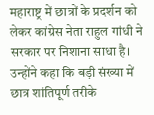महाराष्ट्र में छात्रों के प्रदर्शन को लेकर कांग्रेस नेता राहुल गांधी ने सरकार पर निशाना साधा है। उन्होंने कहा कि बड़ी संख्या में छात्र शांतिपूर्ण तरीके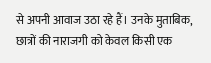से अपनी आवाज उठा रहे हैं। उनके मुताबिक, छात्रों की नाराजगी को केवल किसी एक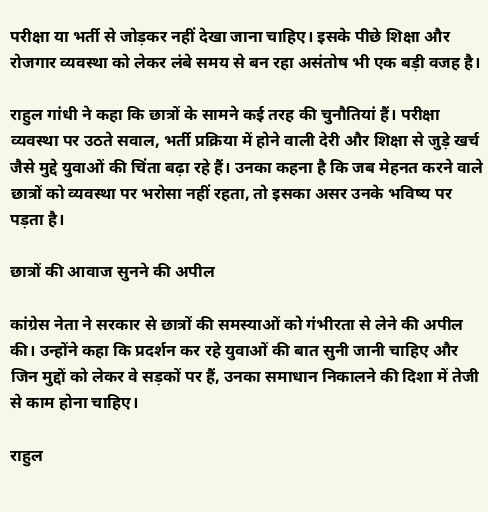परीक्षा या भर्ती से जोड़कर नहीं देखा जाना चाहिए। इसके पीछे शिक्षा और रोजगार व्यवस्था को लेकर लंबे समय से बन रहा असंतोष भी एक बड़ी वजह है।

राहुल गांधी ने कहा कि छात्रों के सामने कई तरह की चुनौतियां हैं। परीक्षा व्यवस्था पर उठते सवाल, भर्ती प्रक्रिया में होने वाली देरी और शिक्षा से जुड़े खर्च जैसे मुद्दे युवाओं की चिंता बढ़ा रहे हैं। उनका कहना है कि जब मेहनत करने वाले छात्रों को व्यवस्था पर भरोसा नहीं रहता, तो इसका असर उनके भविष्य पर पड़ता है।

छात्रों की आवाज सुनने की अपील

कांग्रेस नेता ने सरकार से छात्रों की समस्याओं को गंभीरता से लेने की अपील की। उन्होंने कहा कि प्रदर्शन कर रहे युवाओं की बात सुनी जानी चाहिए और जिन मुद्दों को लेकर वे सड़कों पर हैं, उनका समाधान निकालने की दिशा में तेजी से काम होना चाहिए।

राहुल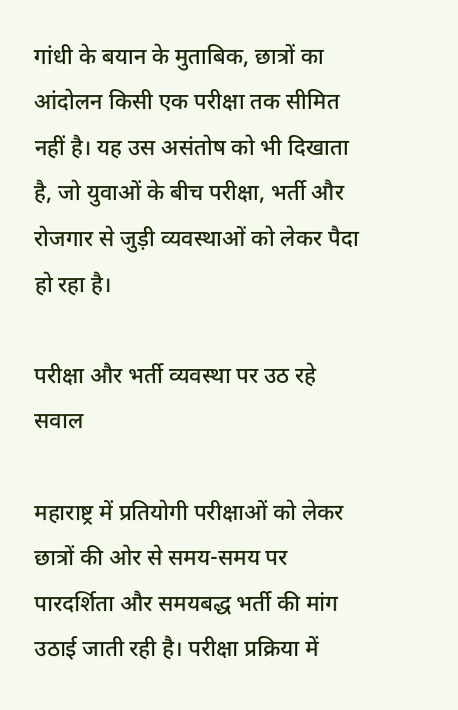गांधी के बयान के मुताबिक, छात्रों का आंदोलन किसी एक परीक्षा तक सीमित नहीं है। यह उस असंतोष को भी दिखाता है, जो युवाओं के बीच परीक्षा, भर्ती और रोजगार से जुड़ी व्यवस्थाओं को लेकर पैदा हो रहा है।

परीक्षा और भर्ती व्यवस्था पर उठ रहे सवाल

महाराष्ट्र में प्रतियोगी परीक्षाओं को लेकर छात्रों की ओर से समय-समय पर पारदर्शिता और समयबद्ध भर्ती की मांग उठाई जाती रही है। परीक्षा प्रक्रिया में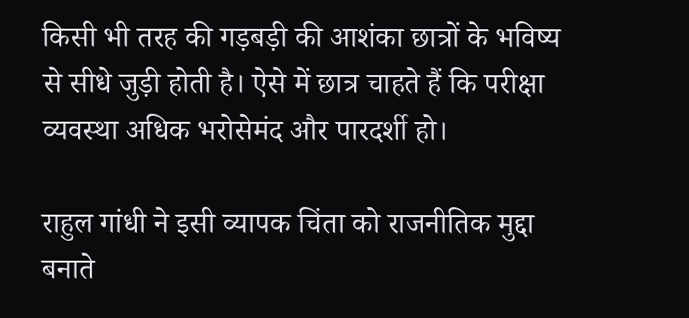किसी भी तरह की गड़बड़ी की आशंका छात्रों के भविष्य से सीधे जुड़ी होती है। ऐसे में छात्र चाहते हैं कि परीक्षा व्यवस्था अधिक भरोसेमंद और पारदर्शी हो।

राहुल गांधी ने इसी व्यापक चिंता को राजनीतिक मुद्दा बनाते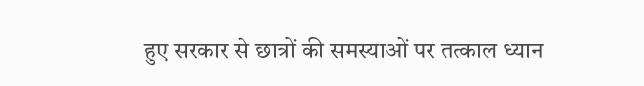हुए सरकार से छात्रों की समस्याओं पर तत्काल ध्यान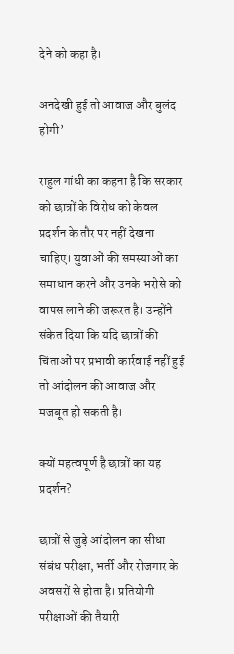देने को कहा है।

अनदेखी हुई तो आवाज और बुलंद होगी’

राहुल गांधी का कहना है कि सरकार को छात्रों के विरोध को केवल प्रदर्शन के तौर पर नहीं देखना चाहिए। युवाओं की समस्याओं का समाधान करने और उनके भरोसे को वापस लाने की जरूरत है। उन्होंने संकेत दिया कि यदि छात्रों की चिंताओं पर प्रभावी कार्रवाई नहीं हुई तो आंदोलन की आवाज और मजबूत हो सकती है।

क्यों महत्वपूर्ण है छात्रों का यह प्रदर्शन?

छात्रों से जुड़े आंदोलन का सीधा संबंध परीक्षा, भर्ती और रोजगार के अवसरों से होता है। प्रतियोगी परीक्षाओं की तैयारी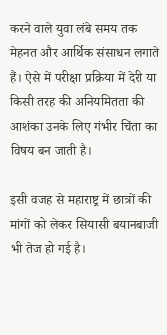करने वाले युवा लंबे समय तक मेहनत और आर्थिक संसाधन लगाते हैं। ऐसे में परीक्षा प्रक्रिया में देरी या किसी तरह की अनियमितता की आशंका उनके लिए गंभीर चिंता का विषय बन जाती है।

इसी वजह से महाराष्ट्र में छात्रों की मांगों को लेकर सियासी बयानबाजी भी तेज हो गई है।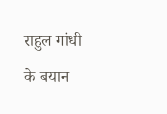राहुल गांधी के बयान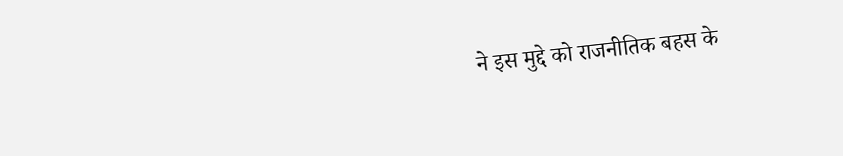ने इस मुद्दे को राजनीतिक बहस के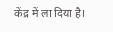केंद्र में ला दिया है।